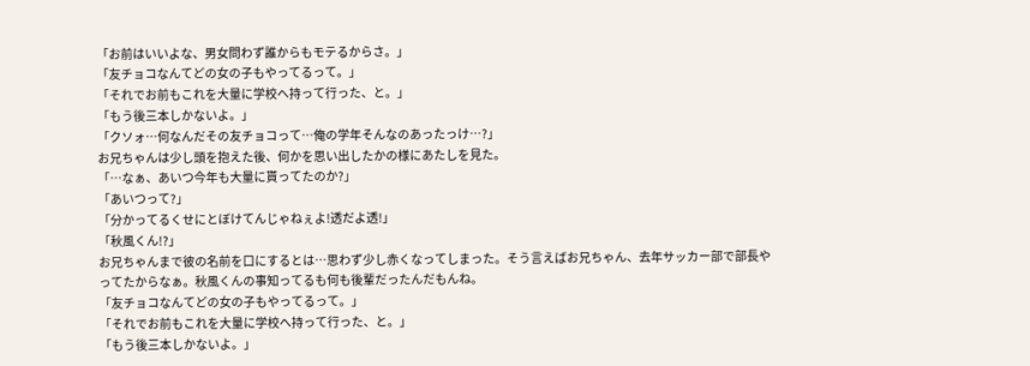「お前はいいよな、男女問わず誰からもモテるからさ。」
「友チョコなんてどの女の子もやってるって。」
「それでお前もこれを大量に学校へ持って行った、と。」
「もう後三本しかないよ。」
「クソォ…何なんだその友チョコって…俺の学年そんなのあったっけ…?」
お兄ちゃんは少し頭を抱えた後、何かを思い出したかの様にあたしを見た。
「…なぁ、あいつ今年も大量に貰ってたのか?」
「あいつって?」
「分かってるくせにとぼけてんじゃねぇよ!透だよ透!」
「秋風くん!?」
お兄ちゃんまで彼の名前を口にするとは…思わず少し赤くなってしまった。そう言えばお兄ちゃん、去年サッカー部で部長やってたからなぁ。秋風くんの事知ってるも何も後輩だったんだもんね。
「友チョコなんてどの女の子もやってるって。」
「それでお前もこれを大量に学校へ持って行った、と。」
「もう後三本しかないよ。」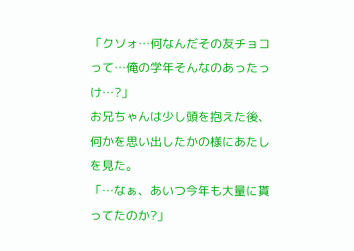「クソォ…何なんだその友チョコって…俺の学年そんなのあったっけ…?」
お兄ちゃんは少し頭を抱えた後、何かを思い出したかの様にあたしを見た。
「…なぁ、あいつ今年も大量に貰ってたのか?」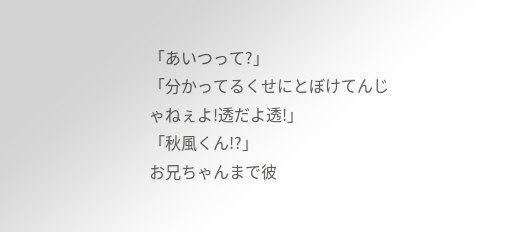「あいつって?」
「分かってるくせにとぼけてんじゃねぇよ!透だよ透!」
「秋風くん!?」
お兄ちゃんまで彼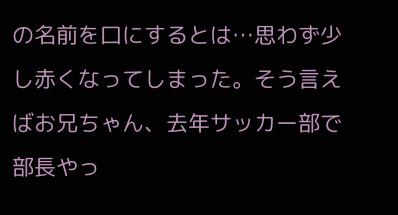の名前を口にするとは…思わず少し赤くなってしまった。そう言えばお兄ちゃん、去年サッカー部で部長やっ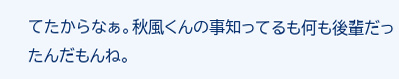てたからなぁ。秋風くんの事知ってるも何も後輩だったんだもんね。